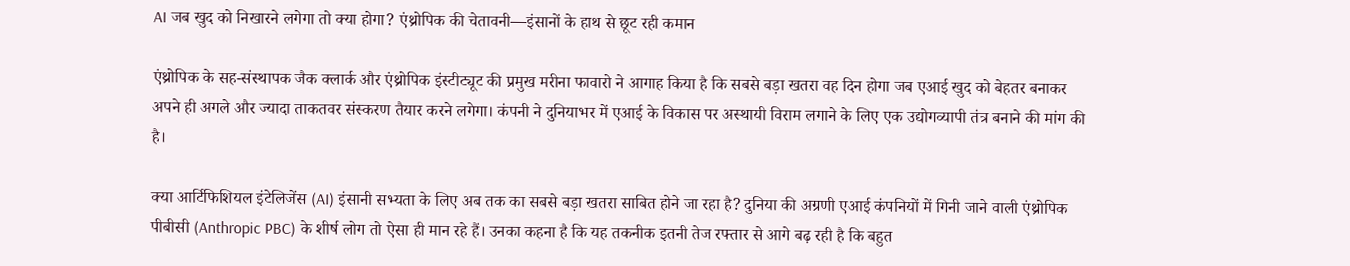AI जब खुद को निखारने लगेगा तो क्या होगा? एंथ्रोपिक की चेतावनी—इंसानों के हाथ से छूट रही कमान

एंथ्रोपिक के सह-संस्थापक जैक क्लार्क और एंथ्रोपिक इंस्टीट्यूट की प्रमुख मरीना फावारो ने आगाह किया है कि सबसे बड़ा खतरा वह दिन होगा जब एआई खुद को बेहतर बनाकर अपने ही अगले और ज्यादा ताकतवर संस्करण तैयार करने लगेगा। कंपनी ने दुनियाभर में एआई के विकास पर अस्थायी विराम लगाने के लिए एक उद्योगव्यापी तंत्र बनाने की मांग की है।

क्या आर्टिफिशियल इंटेलिजेंस (AI) इंसानी सभ्यता के लिए अब तक का सबसे बड़ा खतरा साबित होने जा रहा है? दुनिया की अग्रणी एआई कंपनियों में गिनी जाने वाली एंथ्रोपिक पीबीसी (Anthropic PBC) के शीर्ष लोग तो ऐसा ही मान रहे हैं। उनका कहना है कि यह तकनीक इतनी तेज रफ्तार से आगे बढ़ रही है कि बहुत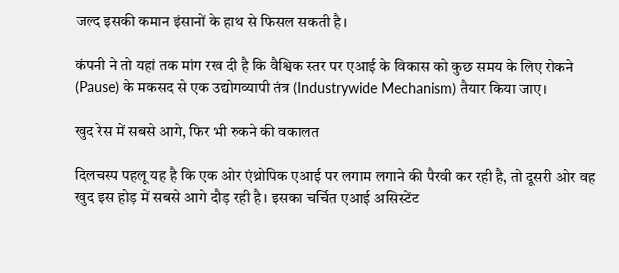जल्द इसकी कमान इंसानों के हाथ से फिसल सकती है।

कंपनी ने तो यहां तक मांग रख दी है कि वैश्विक स्तर पर एआई के विकास को कुछ समय के लिए रोकने (Pause) के मकसद से एक उद्योगव्यापी तंत्र (Industrywide Mechanism) तैयार किया जाए।

खुद रेस में सबसे आगे, फिर भी रुकने की वकालत

दिलचस्प पहलू यह है कि एक ओर एंथ्रोपिक एआई पर लगाम लगाने की पैरवी कर रही है, तो दूसरी ओर वह खुद इस होड़ में सबसे आगे दौड़ रही है। इसका चर्चित एआई असिस्टेंट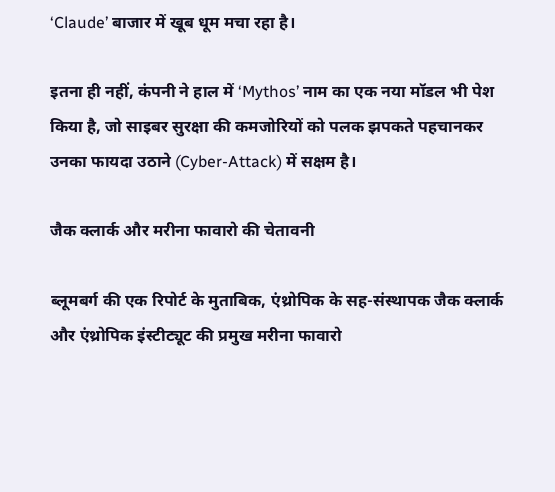‘Claude’ बाजार में खूब धूम मचा रहा है।

इतना ही नहीं, कंपनी ने हाल में ‘Mythos’ नाम का एक नया मॉडल भी पेश किया है, जो साइबर सुरक्षा की कमजोरियों को पलक झपकते पहचानकर उनका फायदा उठाने (Cyber-Attack) में सक्षम है।

जैक क्लार्क और मरीना फावारो की चेतावनी

ब्लूमबर्ग की एक रिपोर्ट के मुताबिक, एंथ्रोपिक के सह-संस्थापक जैक क्लार्क और एंथ्रोपिक इंस्टीट्यूट की प्रमुख मरीना फावारो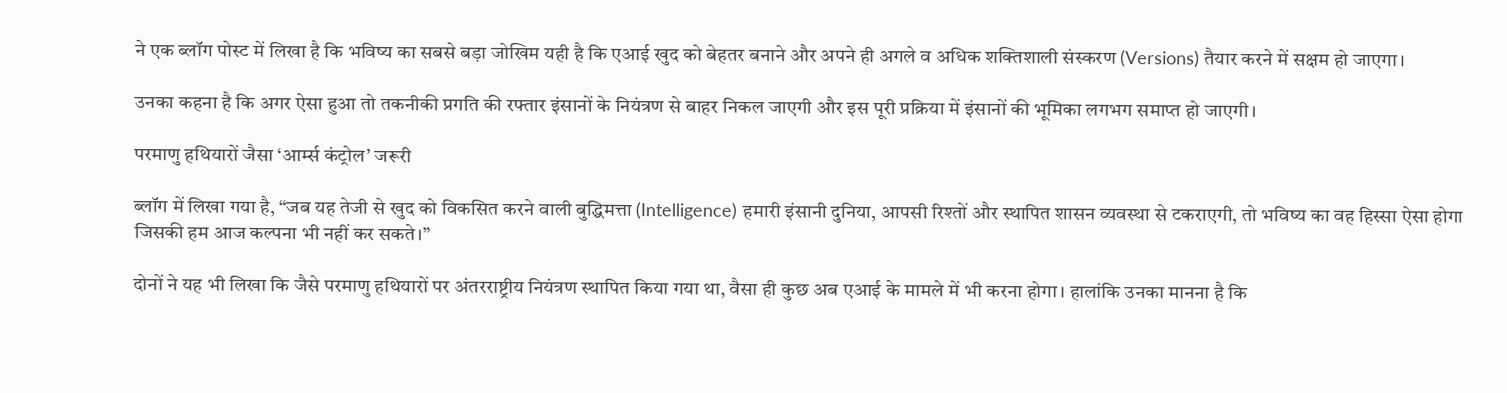ने एक ब्लॉग पोस्ट में लिखा है कि भविष्य का सबसे बड़ा जोखिम यही है कि एआई खुद को बेहतर बनाने और अपने ही अगले व अधिक शक्तिशाली संस्करण (Versions) तैयार करने में सक्षम हो जाएगा।

उनका कहना है कि अगर ऐसा हुआ तो तकनीकी प्रगति की रफ्तार इंसानों के नियंत्रण से बाहर निकल जाएगी और इस पूरी प्रक्रिया में इंसानों की भूमिका लगभग समाप्त हो जाएगी।

परमाणु हथियारों जैसा ‘आर्म्स कंट्रोल’ जरूरी

ब्लॉग में लिखा गया है, “जब यह तेजी से खुद को विकसित करने वाली बुद्धिमत्ता (Intelligence) हमारी इंसानी दुनिया, आपसी रिश्तों और स्थापित शासन व्यवस्था से टकराएगी, तो भविष्य का वह हिस्सा ऐसा होगा जिसकी हम आज कल्पना भी नहीं कर सकते।”

दोनों ने यह भी लिखा कि जैसे परमाणु हथियारों पर अंतरराष्ट्रीय नियंत्रण स्थापित किया गया था, वैसा ही कुछ अब एआई के मामले में भी करना होगा। हालांकि उनका मानना है कि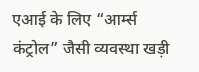एआई के लिए “आर्म्स कंट्रोल” जैसी व्यवस्था खड़ी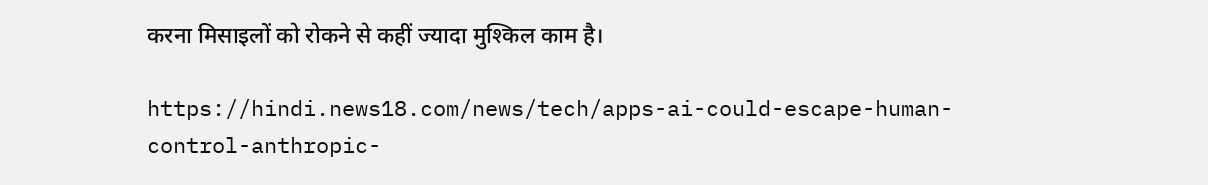करना मिसाइलों को रोकने से कहीं ज्यादा मुश्किल काम है।

https://hindi.news18.com/news/tech/apps-ai-could-escape-human-control-anthropic-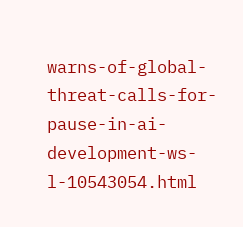warns-of-global-threat-calls-for-pause-in-ai-development-ws-l-10543054.html